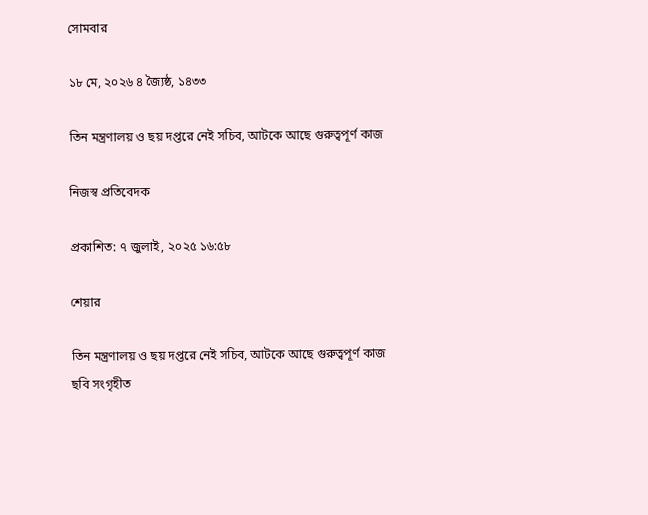সোমবার

১৮ মে, ২০২৬ ৪ জ্যৈষ্ঠ, ১৪৩৩

তিন মন্ত্রণালয় ও ছয় দপ্তরে নেই সচিব, আটকে আছে গুরুত্বপূর্ণ কাজ

নিজস্ব প্রতিবেদক

প্রকাশিত: ৭ জুলাই, ২০২৫ ১৬:৫৮

শেয়ার

তিন মন্ত্রণালয় ও ছয় দপ্তরে নেই সচিব, আটকে আছে গুরুত্বপূর্ণ কাজ
ছবি সংগৃহীত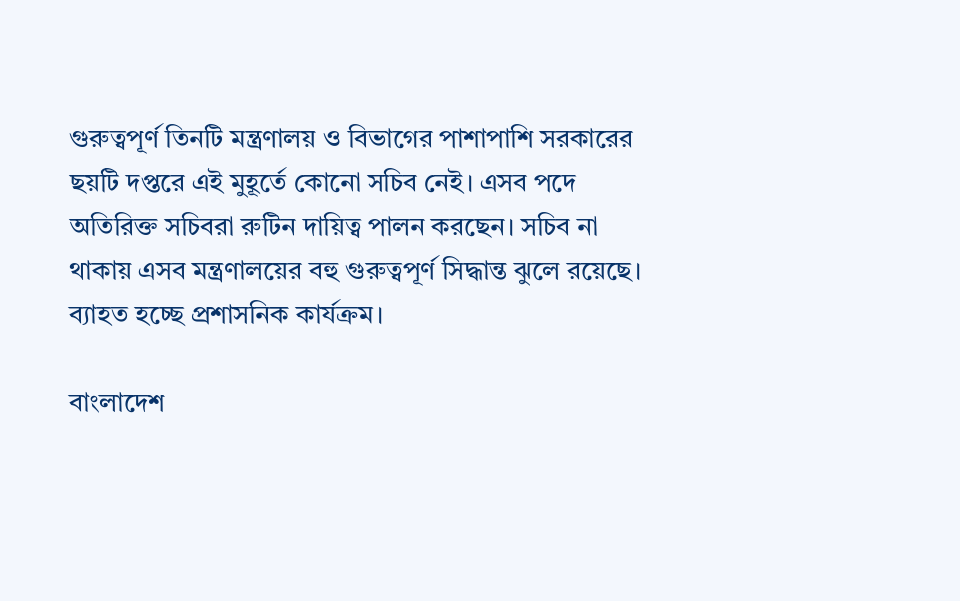গুরুত্বপূর্ণ তিনটি মন্ত্রণালয় ও বিভাগের পাশাপাশি সরকারের ছয়টি দপ্তরে এই মুহূর্তে কোনো সচিব নেই। এসব পদে অতিরিক্ত সচিবরা রুটিন দায়িত্ব পালন করছেন। সচিব না থাকায় এসব মন্ত্রণালয়ের বহু গুরুত্বপূর্ণ সিদ্ধান্ত ঝুলে রয়েছে। ব্যাহত হচ্ছে প্রশাসনিক কার্যক্রম।

বাংলাদেশ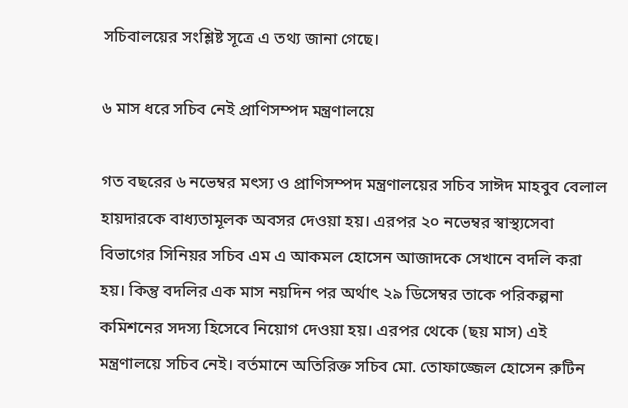সচিবালয়ের সংশ্লিষ্ট সূত্রে এ তথ্য জানা গেছে।

৬ মাস ধরে সচিব নেই প্রাণিসম্পদ মন্ত্রণালয়ে

গত বছরের ৬ নভেম্বর মৎস্য ও প্রাণিসম্পদ মন্ত্রণালয়ের সচিব সাঈদ মাহবুব বেলাল হায়দারকে বাধ্যতামূলক অবসর দেওয়া হয়। এরপর ২০ নভেম্বর স্বাস্থ্যসেবা বিভাগের সিনিয়র সচিব এম এ আকমল হোসেন আজাদকে সেখানে বদলি করা হয়। কিন্তু বদলির এক মাস নয়দিন পর অর্থাৎ ২৯ ডিসেম্বর তাকে পরিকল্পনা কমিশনের সদস্য হিসেবে নিয়োগ দেওয়া হয়। এরপর থেকে (ছয় মাস) এই মন্ত্রণালয়ে সচিব নেই। বর্তমানে অতিরিক্ত সচিব মো. তোফাজ্জেল হোসেন রুটিন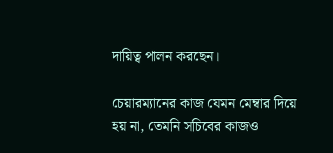দায়িত্ব পালন করছেন।

চেয়ারম্যানের কাজ যেমন মেম্বার দিয়ে হয় না, তেমনি সচিবের কাজও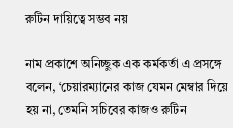রুটিন দায়িত্বে সম্ভব নয়

নাম প্রকাশে অনিচ্ছুক এক কর্মকর্তা এ প্রসঙ্গে বলেন, ‘চেয়ারম্যানের কাজ যেমন মেম্বার দিয়ে হয় না, তেমনি সচিবের কাজও রুটিন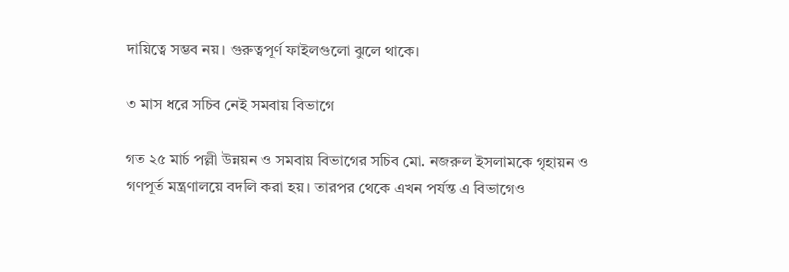দায়িত্বে সম্ভব নয়। গুরুত্বপূর্ণ ফাইলগুলো ঝুলে থাকে।

৩ মাস ধরে সচিব নেই সমবায় বিভাগে

গত ২৫ মার্চ পল্লী উন্নয়ন ও সমবায় বিভাগের সচিব মো. নজরুল ইসলামকে গৃহায়ন ও গণপূর্ত মন্ত্রণালয়ে বদলি করা হয়। তারপর থেকে এখন পর্যন্ত এ বিভাগেও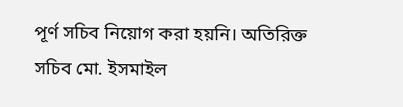পূর্ণ সচিব নিয়োগ করা হয়নি। অতিরিক্ত সচিব মো. ইসমাইল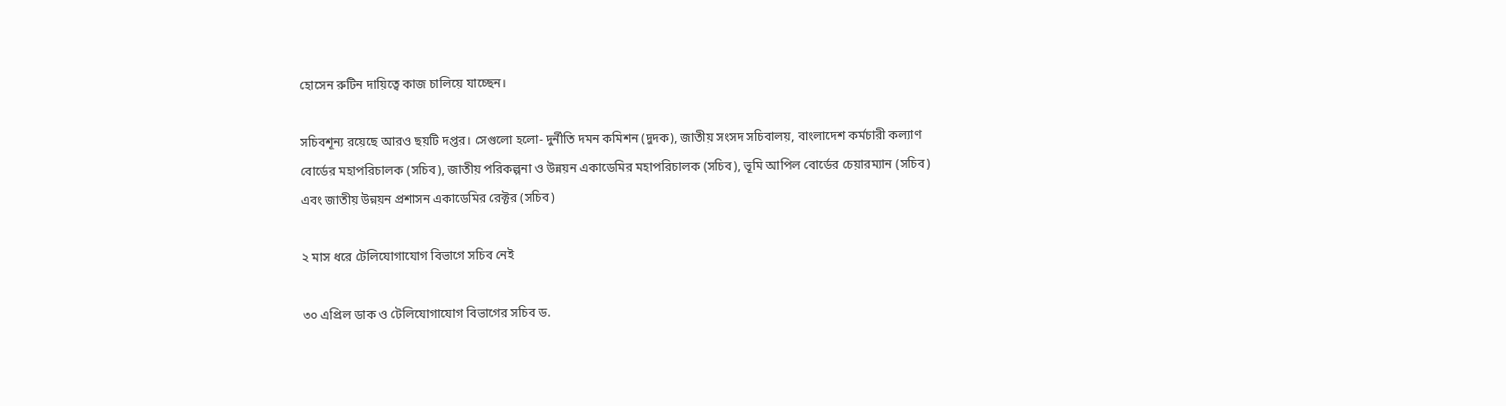হোসেন রুটিন দায়িত্বে কাজ চালিয়ে যাচ্ছেন।

সচিবশূন্য রয়েছে আরও ছয়টি দপ্তর। সেগুলো হলো- দুর্নীতি দমন কমিশন (দুদক), জাতীয় সংসদ সচিবালয়, বাংলাদেশ কর্মচারী কল্যাণ বোর্ডের মহাপরিচালক (সচিব), জাতীয় পরিকল্পনা ও উন্নয়ন একাডেমির মহাপরিচালক (সচিব), ভূমি আপিল বোর্ডের চেয়ারম্যান (সচিব) এবং জাতীয় উন্নয়ন প্রশাসন একাডেমির রেক্টর (সচিব)

২ মাস ধরে টেলিযোগাযোগ বিভাগে সচিব নেই

৩০ এপ্রিল ডাক ও টেলিযোগাযোগ বিভাগের সচিব ড.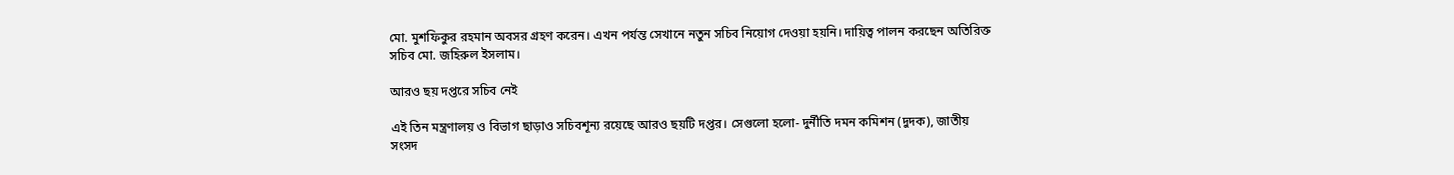মো. মুশফিকুর রহমান অবসর গ্রহণ করেন। এখন পর্যন্ত সেখানে নতুন সচিব নিয়োগ দেওয়া হয়নি। দায়িত্ব পালন করছেন অতিরিক্ত সচিব মো. জহিরুল ইসলাম।

আরও ছয় দপ্তরে সচিব নেই

এই তিন মন্ত্রণালয় ও বিভাগ ছাড়াও সচিবশূন্য রয়েছে আরও ছয়টি দপ্তর। সেগুলো হলো- দুর্নীতি দমন কমিশন (দুদক), জাতীয় সংসদ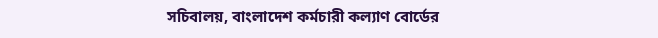সচিবালয়, বাংলাদেশ কর্মচারী কল্যাণ বোর্ডের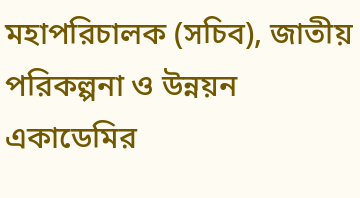মহাপরিচালক (সচিব), জাতীয় পরিকল্পনা ও উন্নয়ন একাডেমির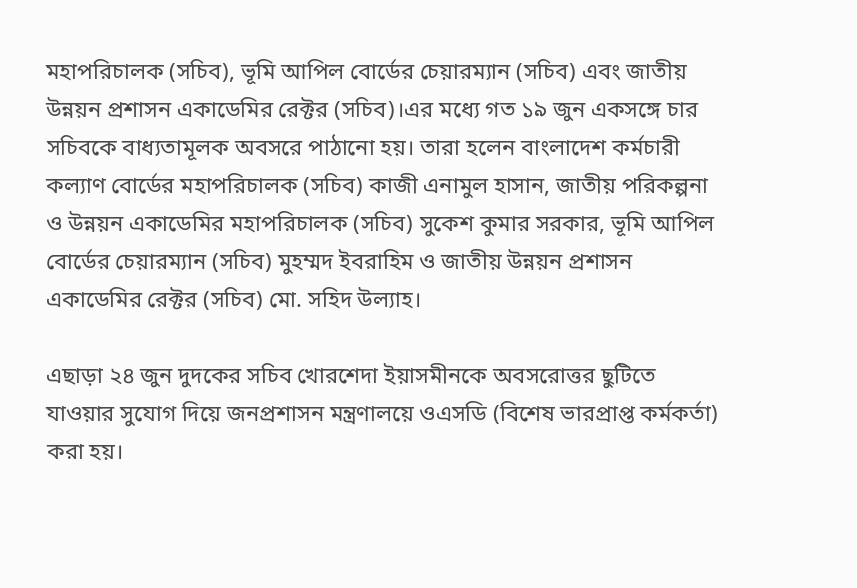মহাপরিচালক (সচিব), ভূমি আপিল বোর্ডের চেয়ারম্যান (সচিব) এবং জাতীয় উন্নয়ন প্রশাসন একাডেমির রেক্টর (সচিব)।এর মধ্যে গত ১৯ জুন একসঙ্গে চার সচিবকে বাধ্যতামূলক অবসরে পাঠানো হয়। তারা হলেন বাংলাদেশ কর্মচারী কল্যাণ বোর্ডের মহাপরিচালক (সচিব) কাজী এনামুল হাসান, জাতীয় পরিকল্পনা ও উন্নয়ন একাডেমির মহাপরিচালক (সচিব) সুকেশ কুমার সরকার, ভূমি আপিল বোর্ডের চেয়ারম্যান (সচিব) মুহম্মদ ইবরাহিম ও জাতীয় উন্নয়ন প্রশাসন একাডেমির রেক্টর (সচিব) মো. সহিদ উল্যাহ।

এছাড়া ২৪ জুন দুদকের সচিব খোরশেদা ইয়াসমীনকে অবসরোত্তর ছুটিতে যাওয়ার সুযোগ দিয়ে জনপ্রশাসন মন্ত্রণালয়ে ওএসডি (বিশেষ ভারপ্রাপ্ত কর্মকর্তা) করা হয়।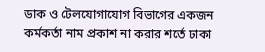ডাক ও টেলযোগাযোগ বিভাগের একজন কর্মকর্তা নাম প্রকাশ না করার শর্তে ঢাকা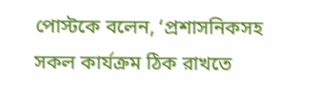পোস্টকে বলেন, ‘প্রশাসনিকসহ সকল কার্যক্রম ঠিক রাখতে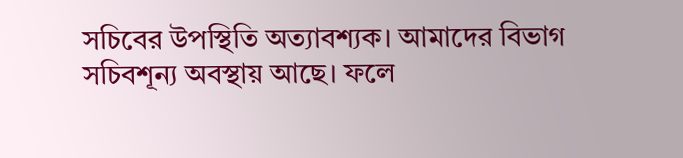সচিবের উপস্থিতি অত্যাবশ্যক। আমাদের বিভাগ সচিবশূন্য অবস্থায় আছে। ফলে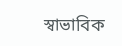স্বাভাবিক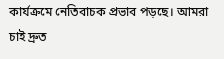কার্যক্রমে নেতিবাচক প্রভাব পড়ছে। আমরা চাই দ্রুত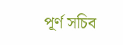পূর্ণ সচিব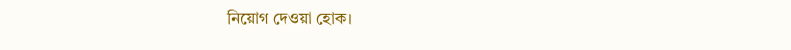নিয়োগ দেওয়া হোক।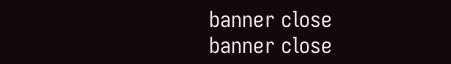banner close
banner close